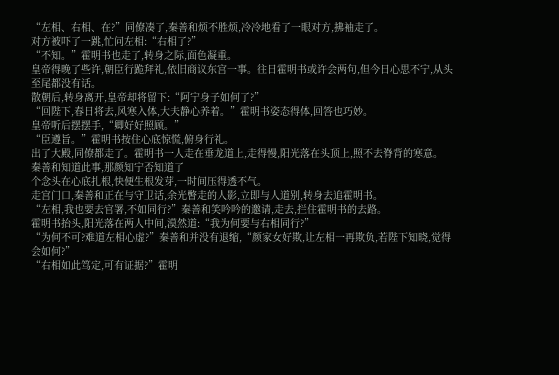“左相、右相、在?”同僚凑了,秦善和烦不胜烦,冷冷地看了一眼对方,拂袖走了。
对方被吓了一跳,忙问左相:“右相了?”
“不知。”霍明书也走了,转身之际,面色凝重。
皇帝得晚了些许,朝臣行跪拜礼,依旧商议东宫一事。往日霍明书或许会两句,但今日心思不宁,从头至尾都没有话。
散朝后,转身离开,皇帝却将留下:“阿宁身子如何了?”
“回陛下,春日将去,风寒入体,大夫静心养着。”霍明书姿态得体,回答也巧妙。
皇帝听后摆摆手,“卿好好照顾。”
“臣遵旨。”霍明书按住心底惊慌,俯身行礼。
出了大殿,同僚都走了。霍明书一人走在垂龙道上,走得慢,阳光落在头顶上,照不去脊背的寒意。
秦善和知道此事,那颜知宁否知道了
个念头在心底扎根,快便生根发芽,一时间压得透不气。
走宫门口,秦善和正在与守卫话,余光瞥走的人影,立即与人道别,转身去追霍明书。
“左相,我也要去官署,不如同行?”秦善和笑吟吟的邀请,走去,拦住霍明书的去路。
霍明书抬头,阳光落在两人中间,漠然道:“我为何要与右相同行?”
“为何不可?难道左相心虚?”秦善和并没有退缩,“颜家女好欺,让左相一再欺负,若陛下知晓,觉得会如何?”
“右相如此笃定,可有证据?”霍明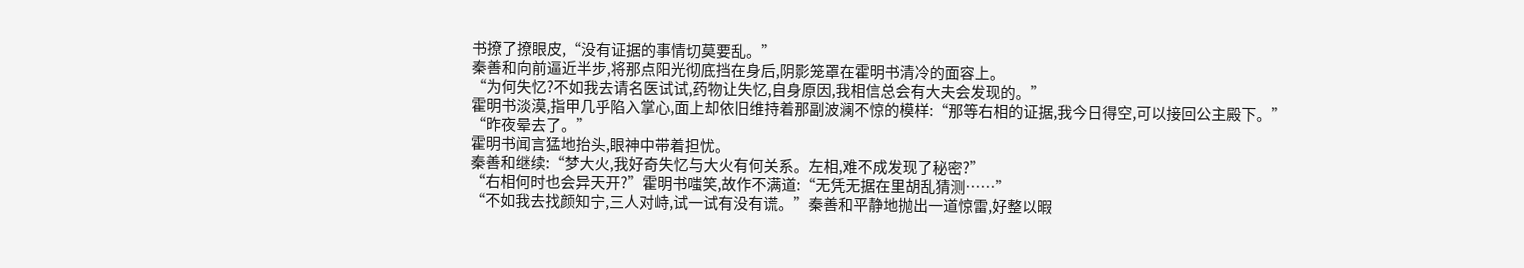书撩了撩眼皮,“没有证据的事情切莫要乱。”
秦善和向前逼近半步,将那点阳光彻底挡在身后,阴影笼罩在霍明书清冷的面容上。
“为何失忆?不如我去请名医试试,药物让失忆,自身原因,我相信总会有大夫会发现的。”
霍明书淡漠,指甲几乎陷入掌心,面上却依旧维持着那副波澜不惊的模样:“那等右相的证据,我今日得空,可以接回公主殿下。”
“昨夜晕去了。”
霍明书闻言猛地抬头,眼神中带着担忧。
秦善和继续:“梦大火,我好奇失忆与大火有何关系。左相,难不成发现了秘密?”
“右相何时也会异天开?”霍明书嗤笑,故作不满道:“无凭无据在里胡乱猜测……”
“不如我去找颜知宁,三人对峙,试一试有没有谎。”秦善和平静地抛出一道惊雷,好整以暇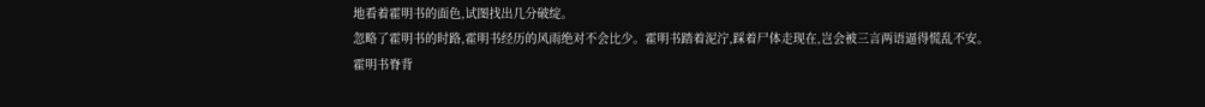地看着霍明书的面色,试图找出几分破绽。
忽略了霍明书的时路,霍明书经历的风雨绝对不会比少。霍明书踏着泥泞,踩着尸体走现在,岂会被三言两语逼得慌乱不安。
霍明书脊背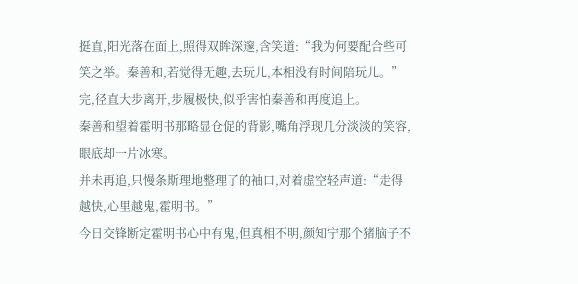挺直,阳光落在面上,照得双眸深邃,含笑道:“我为何要配合些可笑之举。秦善和,若觉得无趣,去玩儿,本相没有时间陪玩儿。”
完,径直大步离开,步履极快,似乎害怕秦善和再度追上。
秦善和望着霍明书那略显仓促的背影,嘴角浮现几分淡淡的笑容,眼底却一片冰寒。
并未再追,只慢条斯理地整理了的袖口,对着虚空轻声道:“走得越快,心里越鬼,霍明书。”
今日交锋断定霍明书心中有鬼,但真相不明,颜知宁那个猪脑子不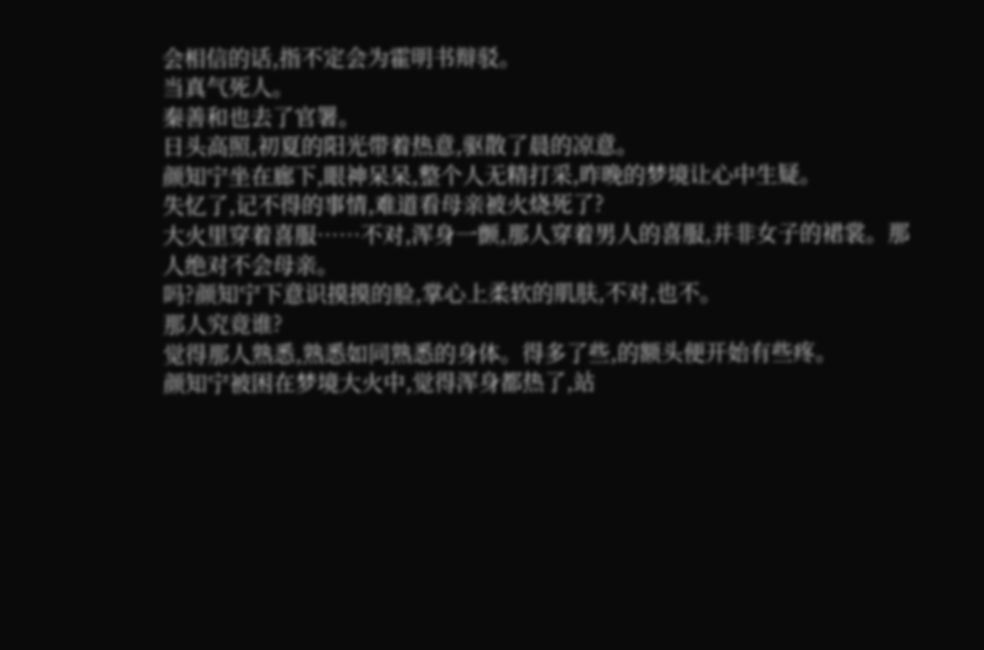会相信的话,指不定会为霍明书辩驳。
当真气死人。
秦善和也去了官署。
日头高照,初夏的阳光带着热意,驱散了晨的凉意。
颜知宁坐在廊下,眼神呆呆,整个人无精打采,昨晚的梦境让心中生疑。
失忆了,记不得的事情,难道看母亲被火烧死了?
大火里穿着喜服……不对,浑身一颤,那人穿着男人的喜服,并非女子的裙裳。那人绝对不会母亲。
吗?颜知宁下意识摸摸的脸,掌心上柔软的肌肤,不对,也不。
那人究竟谁?
觉得那人熟悉,熟悉如同熟悉的身体。得多了些,的额头便开始有些疼。
颜知宁被困在梦境大火中,觉得浑身都热了,站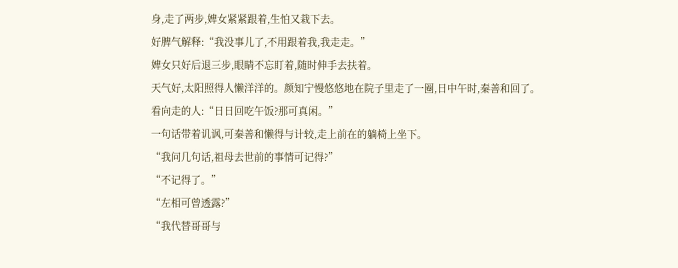身,走了两步,婢女紧紧跟着,生怕又栽下去。
好脾气解释:“我没事儿了,不用跟着我,我走走。”
婢女只好后退三步,眼睛不忘盯着,随时伸手去扶着。
天气好,太阳照得人懒洋洋的。颜知宁慢悠悠地在院子里走了一圈,日中午时,秦善和回了。
看向走的人:“日日回吃午饭?那可真闲。”
一句话带着讥讽,可秦善和懒得与计较,走上前在的躺椅上坐下。
“我问几句话,祖母去世前的事情可记得?”
“不记得了。”
“左相可曾透露?”
“我代替哥哥与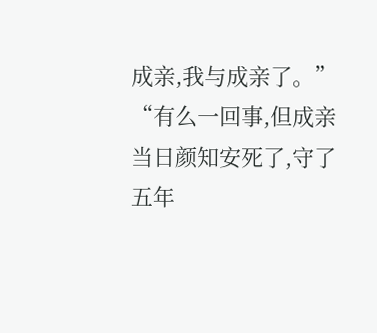成亲,我与成亲了。”
“有么一回事,但成亲当日颜知安死了,守了五年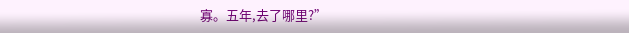寡。五年,去了哪里?”